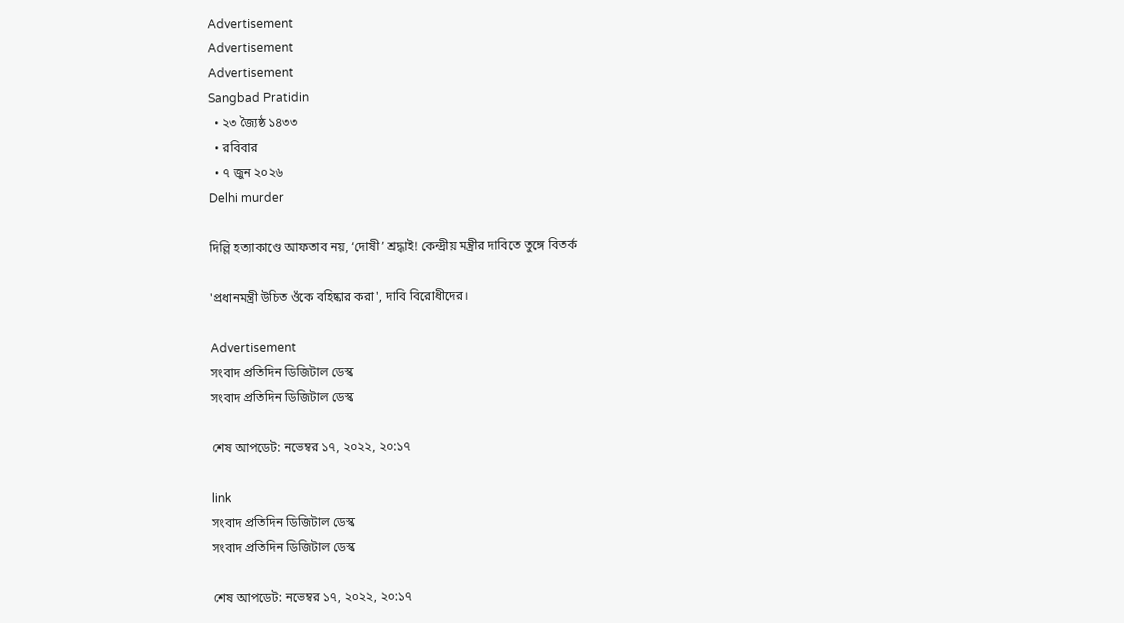Advertisement
Advertisement
Advertisement
Sangbad Pratidin
  • ২৩ জ্যৈষ্ঠ ১৪৩৩
  • রবিবার
  • ৭ জুন ২০২৬
Delhi murder

দিল্লি হত্যাকাণ্ডে আফতাব নয়, ‘দোষী’ শ্রদ্ধাই! কেন্দ্রীয় মন্ত্রীর দাবিতে তুঙ্গে বিতর্ক

'প্রধানমন্ত্রী উচিত ওঁকে বহিষ্কার করা', দাবি বিরোধীদের।

Advertisement
সংবাদ প্রতিদিন ডিজিটাল ডেস্ক
সংবাদ প্রতিদিন ডিজিটাল ডেস্ক

শেষ আপডেট: নভেম্বর ১৭, ২০২২, ২০:১৭

link
সংবাদ প্রতিদিন ডিজিটাল ডেস্ক
সংবাদ প্রতিদিন ডিজিটাল ডেস্ক

শেষ আপডেট: নভেম্বর ১৭, ২০২২, ২০:১৭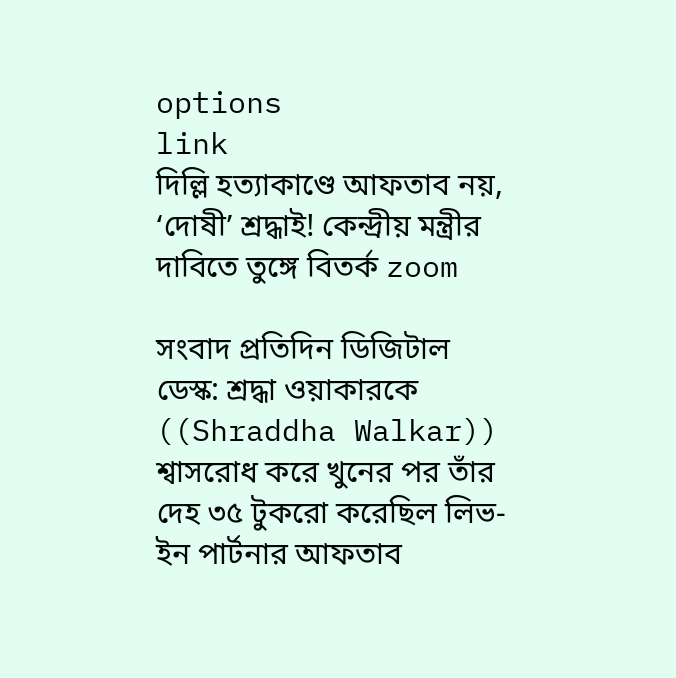options
link
দিল্লি হত্যাকাণ্ডে আফতাব নয়, ‘দোষী’ শ্রদ্ধাই! কেন্দ্রীয় মন্ত্রীর দাবিতে তুঙ্গে বিতর্ক zoom

সংবাদ প্রতিদিন ডিজিটাল ডেস্ক: শ্রদ্ধা ওয়াকারকে ((Shraddha Walkar)) শ্বাসরোধ করে খুনের পর তাঁর দেহ ৩৫ টুকরো করেছিল লিভ-ইন পার্টনার আফতাব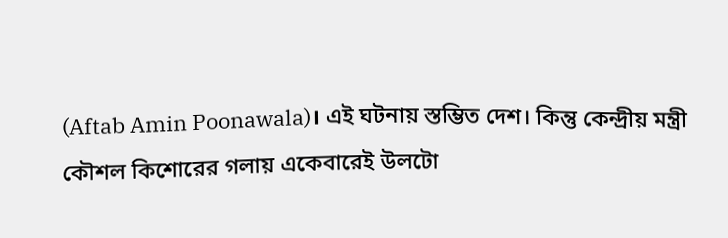(Aftab Amin Poonawala)। এই ঘটনায় স্তম্ভিত দেশ। কিন্তু কেন্দ্রীয় মন্ত্রী কৌশল কিশোরের গলায় একেবারেই উলটো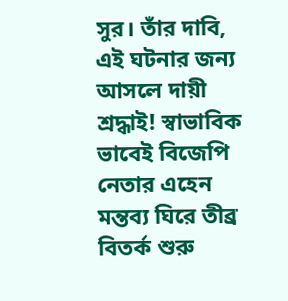সুর। তাঁর দাবি, এই ঘটনার জন্য আসলে দায়ী শ্রদ্ধাই! স্বাভাবিক ভাবেই বিজেপি নেতার এহেন মন্তব্য ঘিরে তীব্র বিতর্ক শুরু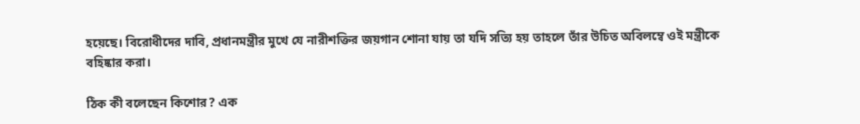হয়েছে। বিরোধীদের দাবি, প্রধানমন্ত্রীর মুখে যে নারীশক্তির জয়গান শোনা যায় তা যদি সত্যি হয় তাহলে তাঁর উচিত অবিলম্বে ওই মন্ত্রীকে বহিষ্কার করা।

ঠিক কী বলেছেন কিশোর? এক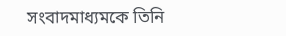সংবাদমাধ্যমকে তিনি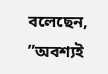বলেছেন, ”অবশ্যই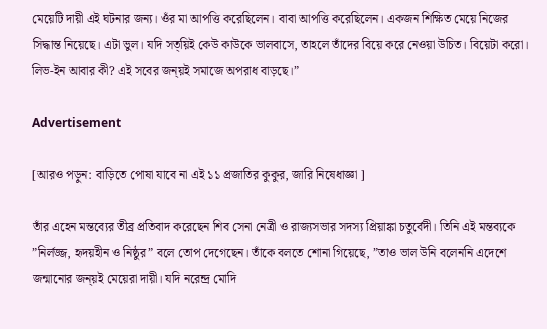মেয়েটি দায়ী এই ঘটনার জন্য। ওঁর মা আপত্তি করেছিলেন। বাবা আপত্তি করেছিলেন। একজন শিক্ষিত মেয়ে নিজের সিদ্ধান্ত নিয়েছে। এটা ভুল। যদি সত্য়িই কেউ কাউকে ভালবাসে, তাহলে তাঁদের বিয়ে করে নেওয়া উচিত। বিয়েটা করো। লিভ-ইন আবার কী? এই সবের জন্য়ই সমাজে অপরাধ বাড়ছে।”

Advertisement

[আরও পড়ুন: বাড়িতে পোষা যাবে না এই ১১ প্রজাতির কুকুর, জারি নিষেধাজ্ঞা ]

তাঁর এহেন মন্তব্যের তীব্র প্রতিবাদ করেছেন শিব সেনা নেত্রী ও রাজ্যসভার সদস্য প্রিয়াঙ্কা চতুর্বেদী। তিনি এই মন্তব্যকে ”নির্লজ্জ, হৃদয়হীন ও নিষ্ঠুর” বলে তোপ দেগেছেন। তাঁকে বলতে শোনা গিয়েছে, ”তাও ভাল উনি বলেননি এদেশে জন্মানোর জন্য়ই মেয়েরা দায়ী। যদি নরেন্দ্র মোদি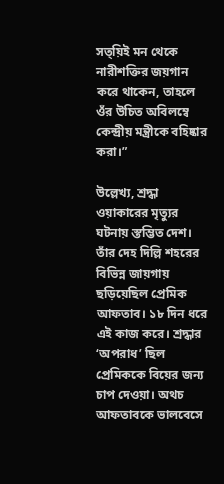সত্য়িই মন থেকে নারীশক্তির জয়গান করে থাকেন, তাহলে ওঁর উচিত অবিলম্বে কেন্দ্রীয় মন্ত্রীকে বহিষ্কার করা।”

উল্লেখ্য, শ্রদ্ধা ওয়াকারের মৃত্যুর ঘটনায় স্তম্ভিত দেশ। তাঁর দেহ দিল্লি শহরের বিভিন্ন জায়গায় ছড়িয়েছিল প্রেমিক আফতাব। ১৮ দিন ধরে এই কাজ করে। শ্রদ্ধার ‘অপরাধ’ ছিল প্রেমিককে বিয়ের জন্য চাপ দেওয়া। অথচ আফতাবকে ভালবেসে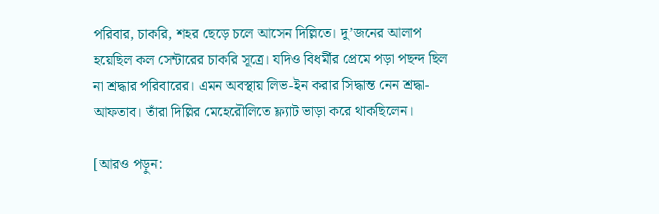পরিবার, চাকরি, শহর ছেড়ে চলে আসেন দিল্লিতে। দু’জনের আলাপ হয়েছিল কল সেন্টারের চাকরি সূত্রে। যদিও বিধর্মীর প্রেমে পড়া পছন্দ ছিল না শ্রদ্ধার পরিবারের। এমন অবস্থায় লিভ-ইন করার সিদ্ধান্ত নেন শ্রদ্ধা-আফতাব। তাঁরা দিল্লির মেহেরৌলিতে ফ্ল্যাট ভাড়া করে থাকছিলেন।

[আরও পড়ুন: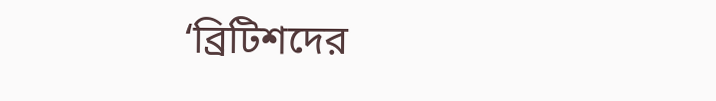‘ব্রিটিশদের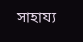সাহায্য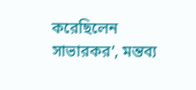করেছিলেন সাভারকর’, মন্তব্য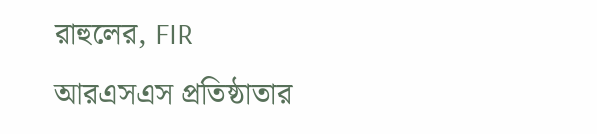রাহুলের, FIR আরএসএস প্রতিষ্ঠাতার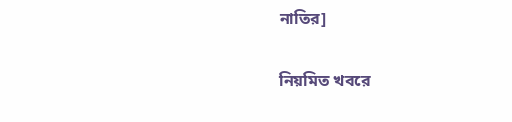নাতির]

নিয়মিত খবরে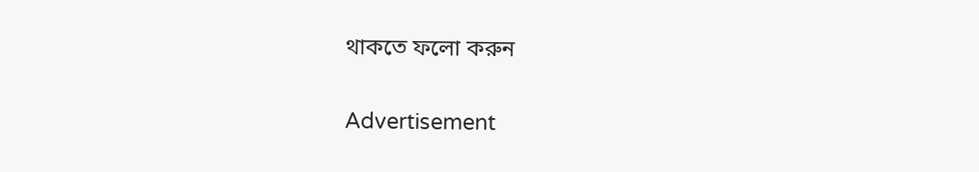থাকতে ফলো করুন

Advertisement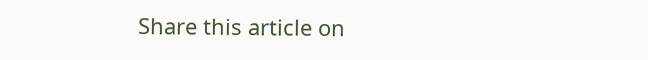Share this article on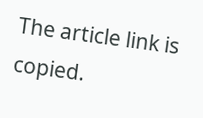The article link is copied.